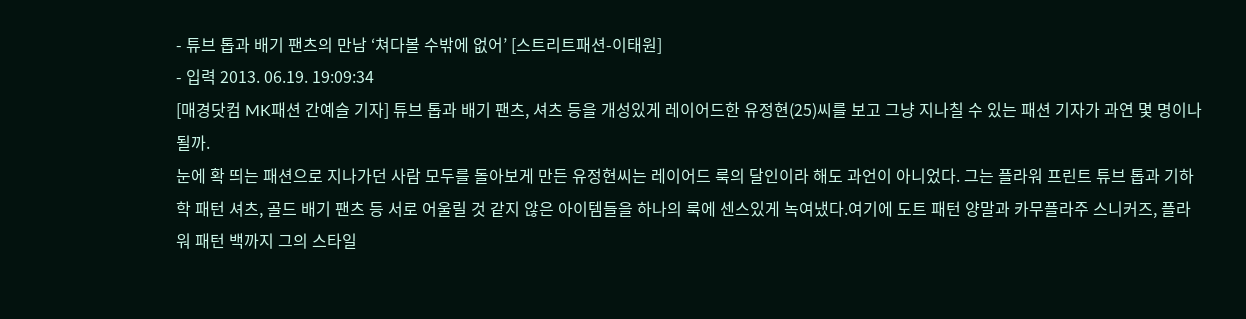- 튜브 톱과 배기 팬츠의 만남 ‘쳐다볼 수밖에 없어’ [스트리트패션-이태원]
- 입력 2013. 06.19. 19:09:34
[매경닷컴 MK패션 간예슬 기자] 튜브 톱과 배기 팬츠, 셔츠 등을 개성있게 레이어드한 유정현(25)씨를 보고 그냥 지나칠 수 있는 패션 기자가 과연 몇 명이나 될까.
눈에 확 띄는 패션으로 지나가던 사람 모두를 돌아보게 만든 유정현씨는 레이어드 룩의 달인이라 해도 과언이 아니었다. 그는 플라워 프린트 튜브 톱과 기하학 패턴 셔츠, 골드 배기 팬츠 등 서로 어울릴 것 같지 않은 아이템들을 하나의 룩에 센스있게 녹여냈다.여기에 도트 패턴 양말과 카무플라주 스니커즈, 플라워 패턴 백까지 그의 스타일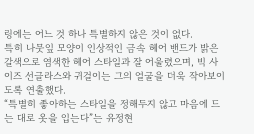링에는 어느 것 하나 특별하지 않은 것이 없다.
특히 나뭇잎 모양이 인상적인 금속 헤어 밴드가 밝은 갈색으로 염색한 헤어 스타일과 잘 어울렸으며, 빅 사이즈 선글라스와 귀걸이는 그의 얼굴을 더욱 작아보이도록 연출했다.
“특별히 좋아하는 스타일을 정해두지 않고 마음에 드는 대로 옷을 입는다”는 유정현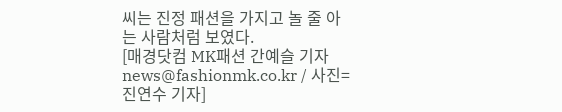씨는 진정 패션을 가지고 놀 줄 아는 사람처럼 보였다.
[매경닷컴 MK패션 간예슬 기자 news@fashionmk.co.kr / 사진= 진연수 기자]